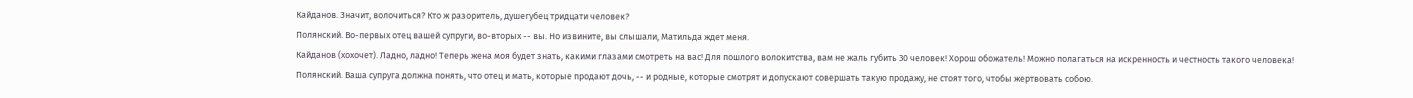Кайданов. Значит, волочиться? Кто ж разоритель, душегубец тридцати человек?
Полянский. Во-первых отец вашей супруги, во-вторых -- вы. Но извините, вы слышали, Матильда ждет меня.
Кайданов (хохочет). Ладно, ладно! Теперь жена моя будет знать, какими глазами смотреть на вас! Для пошлого волокитства, вам не жаль губить 30 человек! Хорош обожатель! Можно полагаться на искренность и честность такого человека!
Полянский. Ваша супруга должна понять, что отец и мать, которые продают дочь, -- и родные, которые смотрят и допускают совершать такую продажу, не стоят того, чтобы жертвовать собою.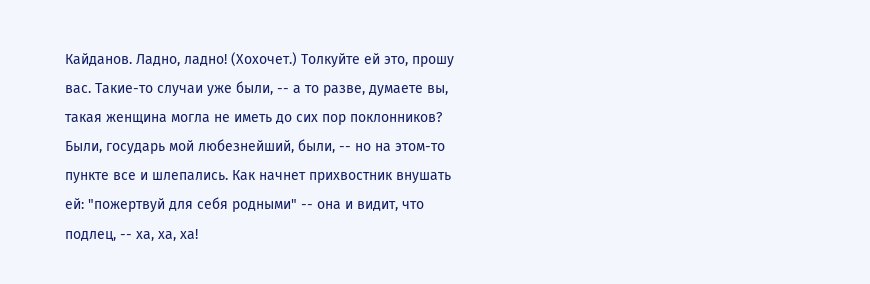Кайданов. Ладно, ладно! (Хохочет.) Толкуйте ей это, прошу вас. Такие-то случаи уже были, -- а то разве, думаете вы, такая женщина могла не иметь до сих пор поклонников? Были, государь мой любезнейший, были, -- но на этом-то пункте все и шлепались. Как начнет прихвостник внушать ей: "пожертвуй для себя родными" -- она и видит, что подлец, -- ха, ха, ха!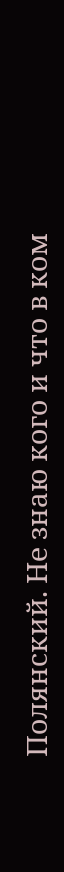Полянский. Не знаю кого и что в ком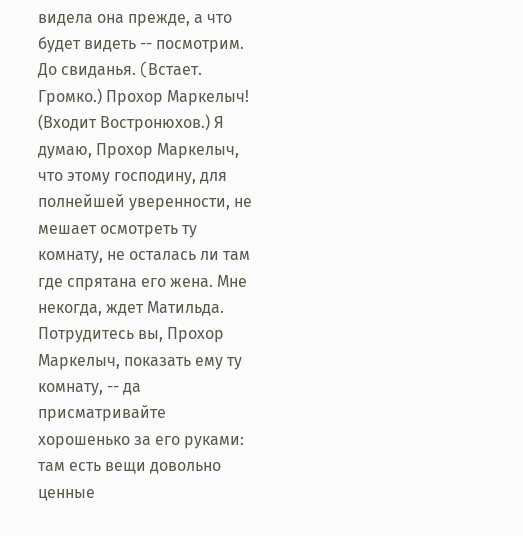видела она прежде, а что будет видеть -- посмотрим. До свиданья. (Bстает. Громко.) Прохор Маркелыч! (Входит Востронюхов.) Я думаю, Прохор Маркелыч, что этому господину, для полнейшей уверенности, не мешает осмотреть ту комнату, не осталась ли там где спрятана его жена. Мне некогда, ждет Матильда. Потрудитесь вы, Прохор Маркелыч, показать ему ту комнату, -- да присматривайте хорошенько за его руками: там есть вещи довольно ценные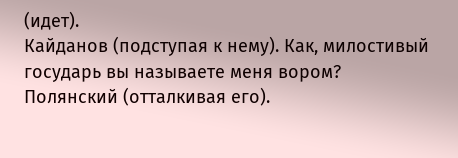(идет).
Кайданов (подступая к нему). Как, милостивый государь вы называете меня вором?
Полянский (отталкивая его).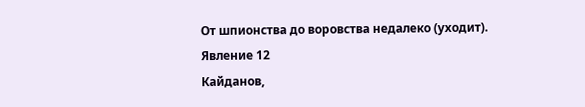От шпионства до воровства недалеко (уходит).
Явление 12
Кайданов,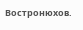Востронюхов.